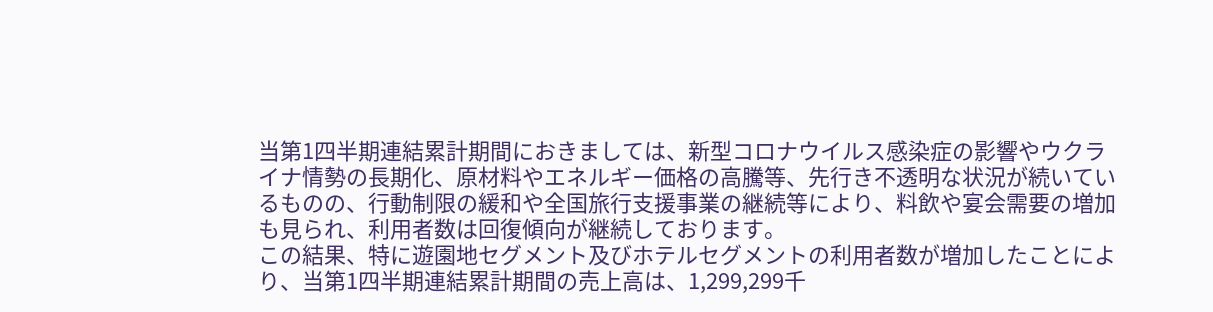当第1四半期連結累計期間におきましては、新型コロナウイルス感染症の影響やウクライナ情勢の長期化、原材料やエネルギー価格の高騰等、先行き不透明な状況が続いているものの、行動制限の緩和や全国旅行支援事業の継続等により、料飲や宴会需要の増加も見られ、利用者数は回復傾向が継続しております。
この結果、特に遊園地セグメント及びホテルセグメントの利用者数が増加したことにより、当第1四半期連結累計期間の売上高は、1,299,299千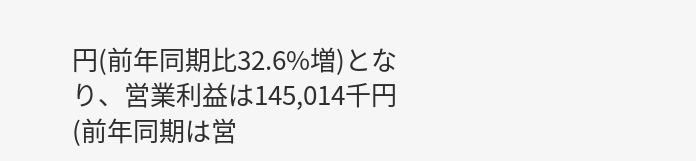円(前年同期比32.6%増)となり、営業利益は145,014千円(前年同期は営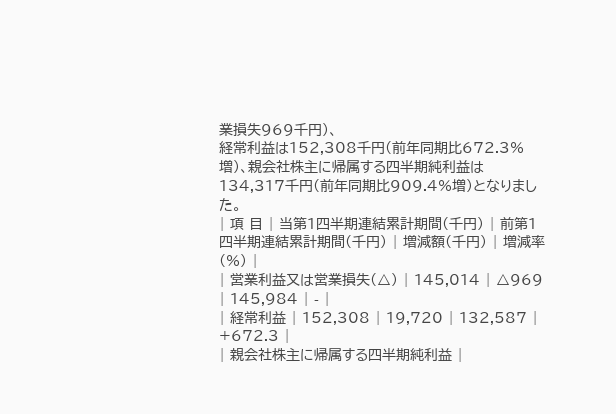業損失969千円)、
経常利益は152,308千円(前年同期比672.3%増)、親会社株主に帰属する四半期純利益は134,317千円(前年同期比909.4%増)となりました。
| 項 目 | 当第1四半期連結累計期間(千円) | 前第1四半期連結累計期間(千円) | 増減額(千円) | 増減率(%) |
| 営業利益又は営業損失(△) | 145,014 | △969 | 145,984 | - |
| 経常利益 | 152,308 | 19,720 | 132,587 | +672.3 |
| 親会社株主に帰属する四半期純利益 |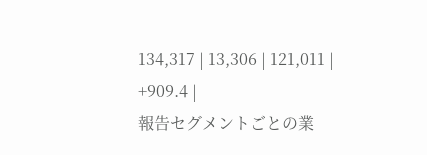134,317 | 13,306 | 121,011 | +909.4 |
報告セグメントごとの業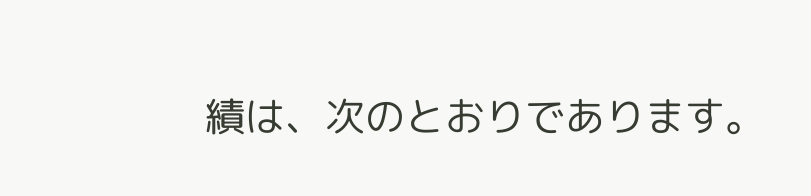績は、次のとおりであります。